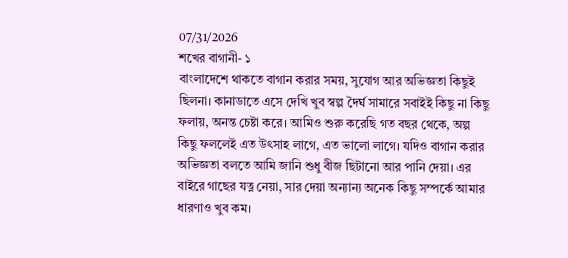07/31/2026
শখের বাগানী- ১
বাংলাদেশে থাকতে বাগান করার সময়, সুযোগ আর অভিজ্ঞতা কিছুই ছিলনা। কানাডাতে এসে দেখি খুব স্বল্প দৈর্ঘ সামারে সবাইই কিছু না কিছু ফলায়, অনন্ত চেষ্টা করে। আমিও শুরু করেছি গত বছর থেকে, অল্প কিছু ফললেই এত উৎসাহ লাগে, এত ভালো লাগে। যদিও বাগান করার অভিজ্ঞতা বলতে আমি জানি শুধু বীজ ছিটানো আর পানি দেয়া। এর বাইরে গাছের যত্ন নেয়া, সার দেয়া অন্যান্য অনেক কিছু সম্পর্কে আমার ধারণাও খুব কম।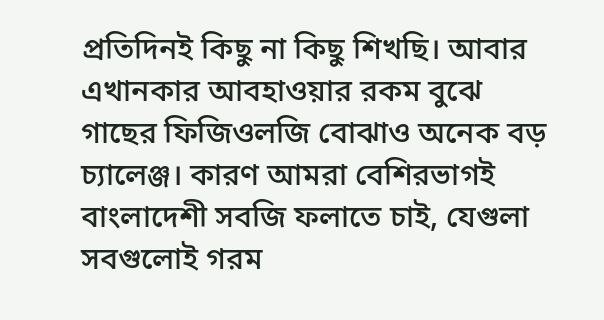প্রতিদিনই কিছু না কিছু শিখছি। আবার এখানকার আবহাওয়ার রকম বুঝে গাছের ফিজিওলজি বোঝাও অনেক বড় চ্যালেঞ্জ। কারণ আমরা বেশিরভাগই বাংলাদেশী সবজি ফলাতে চাই, যেগুলা সবগুলোই গরম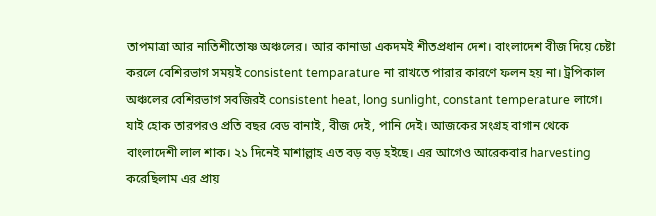তাপমাত্রা আর নাতিশীতোষ্ণ অঞ্চলের। আর কানাডা একদমই শীতপ্রধান দেশ। বাংলাদেশ বীজ দিয়ে চেষ্টা করলে বেশিরভাগ সময়ই consistent temparature না রাখতে পারার কারণে ফলন হয় না। ট্রপিকাল অঞ্চলের বেশিরভাগ সবজিরই consistent heat, long sunlight, constant temperature লাগে।
যাই হোক তারপরও প্রতি বছর বেড বানাই, বীজ দেই, পানি দেই। আজকের সংগ্রহ বাগান থেকে বাংলাদেশী লাল শাক। ২১ দিনেই মাশাল্লাহ এত বড় বড় হইছে। এর আগেও আরেকবার harvesting করেছিলাম এর প্রায়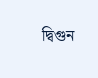দ্বিগুন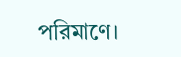পরিমাণে।